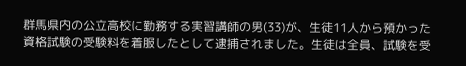群馬県内の公立高校に勤務する実習講師の男(33)が、生徒11人から預かった資格試験の受験料を着服したとして逮捕されました。生徒は全員、試験を受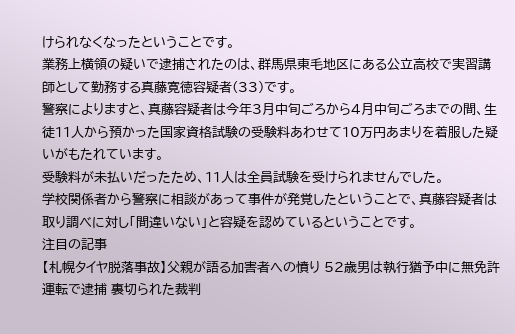けられなくなったということです。
業務上横領の疑いで逮捕されたのは、群馬県東毛地区にある公立高校で実習講師として勤務する真藤寛徳容疑者(33)です。
警察によりますと、真藤容疑者は今年3月中旬ごろから4月中旬ごろまでの間、生徒11人から預かった国家資格試験の受験料あわせて10万円あまりを着服した疑いがもたれています。
受験料が未払いだったため、11人は全員試験を受けられませんでした。
学校関係者から警察に相談があって事件が発覚したということで、真藤容疑者は取り調べに対し「間違いない」と容疑を認めているということです。
注目の記事
【札幌タイヤ脱落事故】父親が語る加害者への憤り 52歳男は執行猶予中に無免許運転で逮捕 裏切られた裁判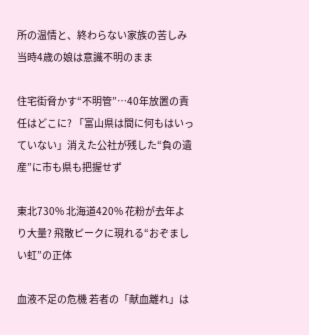所の温情と、終わらない家族の苦しみ 当時4歳の娘は意識不明のまま

住宅街脅かす“不明管”…40年放置の責任はどこに? 「富山県は間に何もはいっていない」消えた公社が残した“負の遺産”に市も県も把握せず

東北730% 北海道420% 花粉が去年より大量? 飛散ピークに現れる“おぞましい虹”の正体

血液不足の危機 若者の「献血離れ」は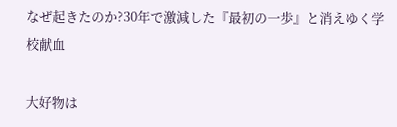なぜ起きたのか?30年で激減した『最初の一歩』と消えゆく学校献血

大好物は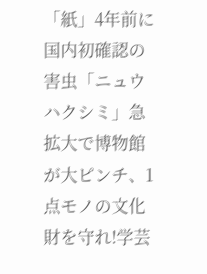「紙」4年前に国内初確認の害虫「ニュウハクシミ」急拡大で博物館が大ピンチ、1点モノの文化財を守れ!学芸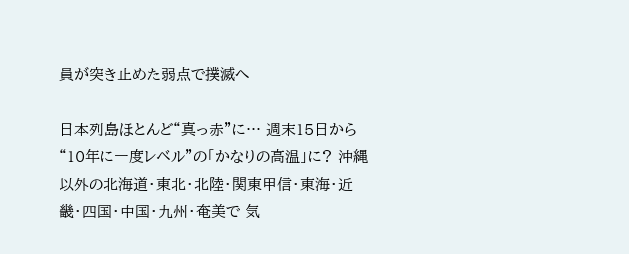員が突き止めた弱点で撲滅へ

日本列島ほとんど“真っ赤”に… 週末15日から“10年に一度レベル”の「かなりの高温」に? 沖縄以外の北海道・東北・北陸・関東甲信・東海・近畿・四国・中国・九州・奄美で 気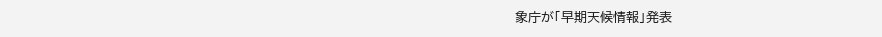象庁が「早期天候情報」発表